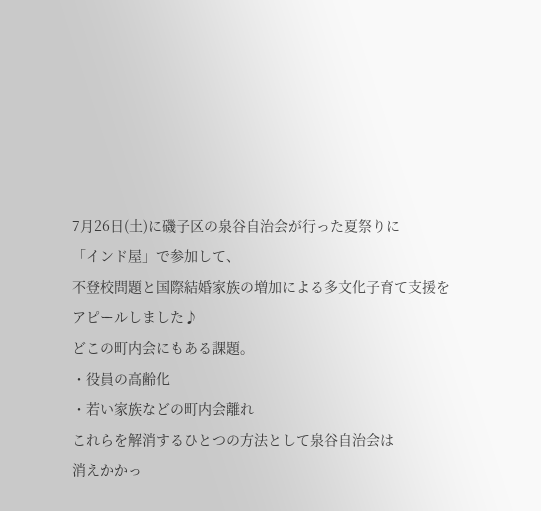7月26日(土)に磯子区の泉谷自治会が行った夏祭りに
「インド屋」で参加して、
不登校問題と国際結婚家族の増加による多文化子育て支援を
アピールしました♪
どこの町内会にもある課題。
・役員の高齢化
・若い家族などの町内会離れ
これらを解消するひとつの方法として泉谷自治会は
消えかかっ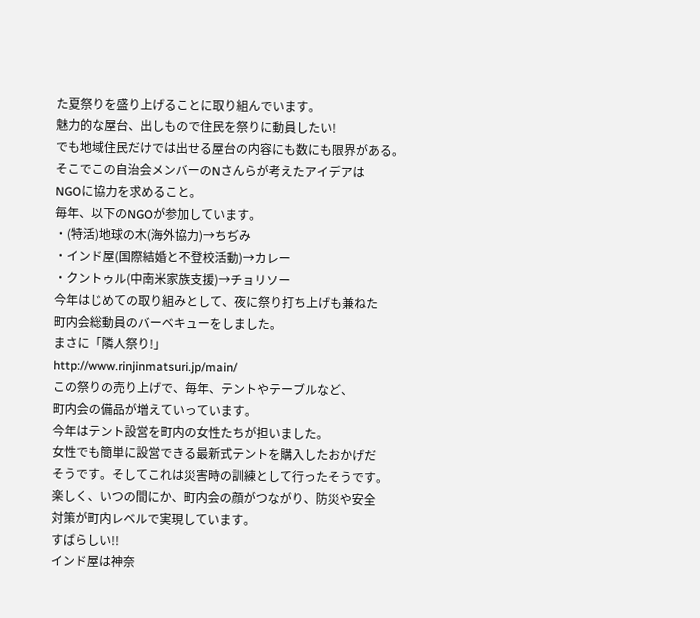た夏祭りを盛り上げることに取り組んでいます。
魅力的な屋台、出しもので住民を祭りに動員したい!
でも地域住民だけでは出せる屋台の内容にも数にも限界がある。
そこでこの自治会メンバーのNさんらが考えたアイデアは
NGOに協力を求めること。
毎年、以下のNGOが参加しています。
・(特活)地球の木(海外協力)→ちぢみ
・インド屋(国際結婚と不登校活動)→カレー
・クントゥル(中南米家族支援)→チョリソー
今年はじめての取り組みとして、夜に祭り打ち上げも兼ねた
町内会総動員のバーベキューをしました。
まさに「隣人祭り!」
http://www.rinjinmatsuri.jp/main/
この祭りの売り上げで、毎年、テントやテーブルなど、
町内会の備品が増えていっています。
今年はテント設営を町内の女性たちが担いました。
女性でも簡単に設営できる最新式テントを購入したおかげだ
そうです。そしてこれは災害時の訓練として行ったそうです。
楽しく、いつの間にか、町内会の顔がつながり、防災や安全
対策が町内レベルで実現しています。
すばらしい!!
インド屋は神奈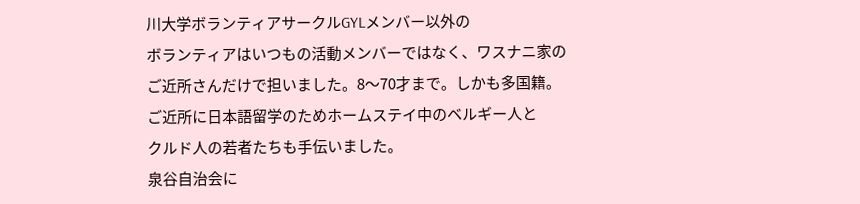川大学ボランティアサークルGYLメンバー以外の
ボランティアはいつもの活動メンバーではなく、ワスナニ家の
ご近所さんだけで担いました。8〜70才まで。しかも多国籍。
ご近所に日本語留学のためホームステイ中のベルギー人と
クルド人の若者たちも手伝いました。
泉谷自治会に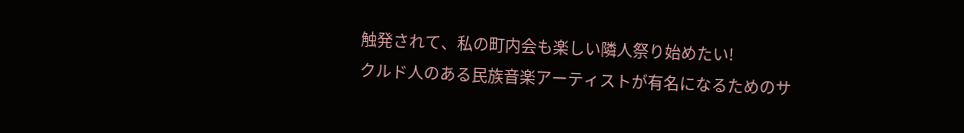触発されて、私の町内会も楽しい隣人祭り始めたい!
クルド人のある民族音楽アーティストが有名になるためのサ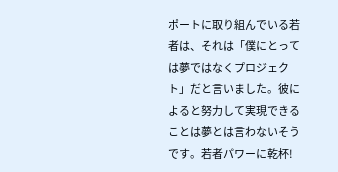ポートに取り組んでいる若者は、それは「僕にとっては夢ではなくプロジェクト」だと言いました。彼によると努力して実現できることは夢とは言わないそうです。若者パワーに乾杯!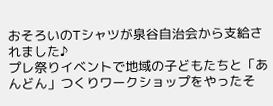おそろいのTシャツが泉谷自治会から支給されました♪
プレ祭りイベントで地域の子どもたちと「あんどん」つくりワークショップをやったそ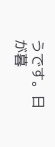うです。日が暮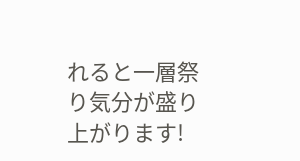れると一層祭り気分が盛り上がります!